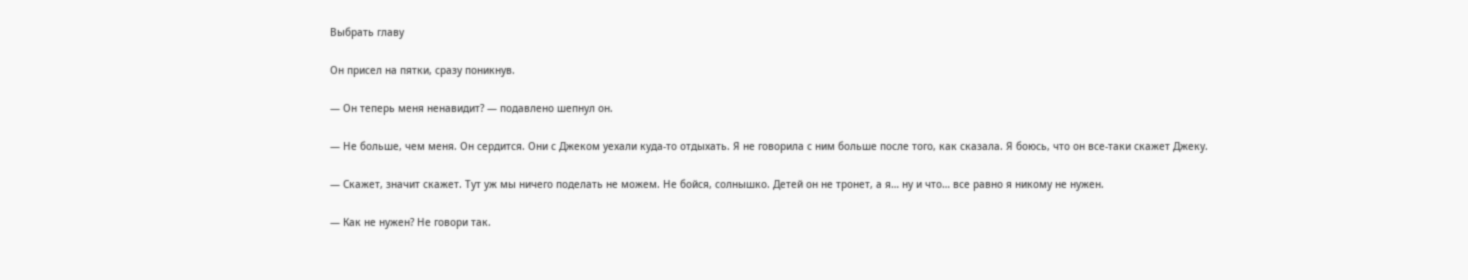Выбрать главу

Он присел на пятки, сразу поникнув.

— Он теперь меня ненавидит? — подавлено шепнул он.

— Не больше, чем меня. Он сердится. Они с Джеком уехали куда-то отдыхать. Я не говорила с ним больше после того, как сказала. Я боюсь, что он все-таки скажет Джеку.

— Скажет, значит скажет. Тут уж мы ничего поделать не можем. Не бойся, солнышко. Детей он не тронет, а я… ну и что… все равно я никому не нужен.

— Как не нужен? Не говори так.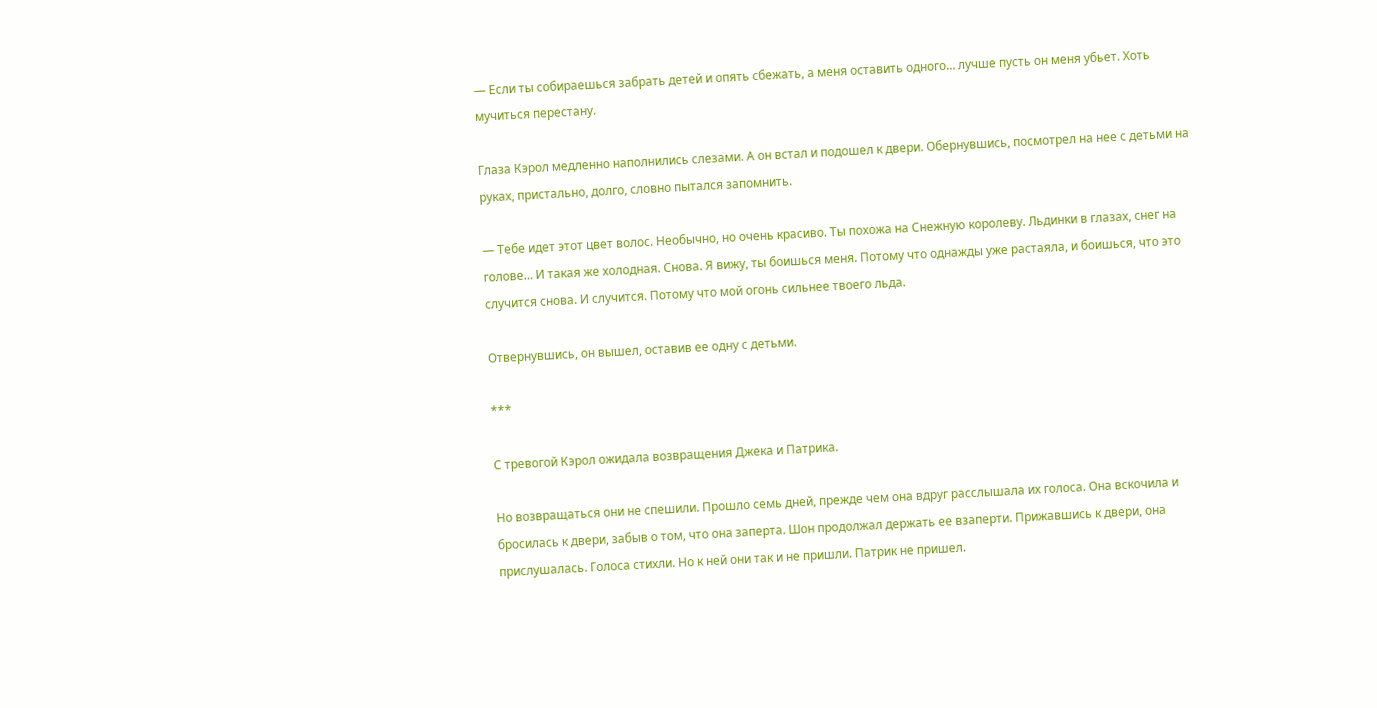— Если ты собираешься забрать детей и опять сбежать, а меня оставить одного… лучше пусть он меня убьет. Хоть мучиться перестану.

Глаза Кэрол медленно наполнились слезами. А он встал и подошел к двери. Обернувшись, посмотрел на нее с детьми на руках, пристально, долго, словно пытался запомнить.

— Тебе идет этот цвет волос. Необычно, но очень красиво. Ты похожа на Снежную королеву. Льдинки в глазах, снег на голове… И такая же холодная. Снова. Я вижу, ты боишься меня. Потому что однажды уже растаяла, и боишься, что это случится снова. И случится. Потому что мой огонь сильнее твоего льда.

Отвернувшись, он вышел, оставив ее одну с детьми.

***

С тревогой Кэрол ожидала возвращения Джека и Патрика.

Но возвращаться они не спешили. Прошло семь дней, прежде чем она вдруг расслышала их голоса. Она вскочила и бросилась к двери, забыв о том, что она заперта. Шон продолжал держать ее взаперти. Прижавшись к двери, она прислушалась. Голоса стихли. Но к ней они так и не пришли. Патрик не пришел.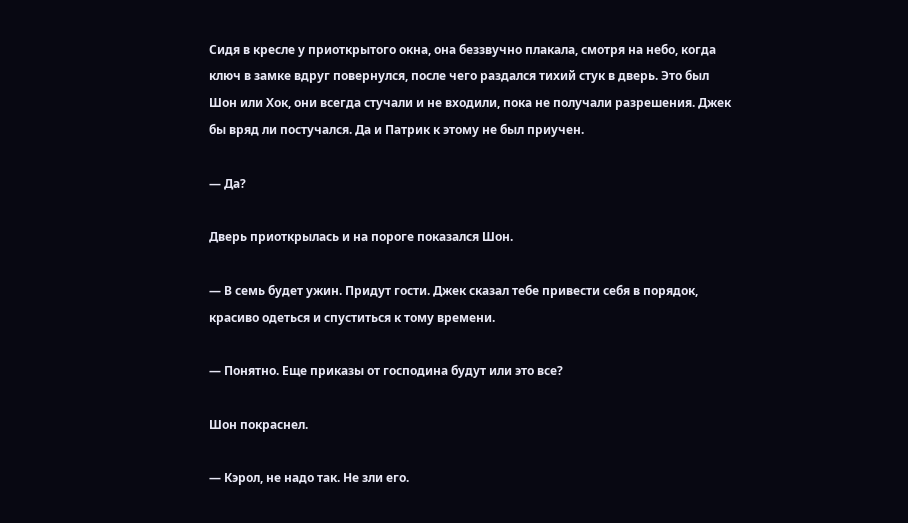Сидя в кресле у приоткрытого окна, она беззвучно плакала, смотря на небо, когда ключ в замке вдруг повернулся, после чего раздался тихий стук в дверь. Это был Шон или Хок, они всегда стучали и не входили, пока не получали разрешения. Джек бы вряд ли постучался. Да и Патрик к этому не был приучен.

— Да?

Дверь приоткрылась и на пороге показался Шон.

— В семь будет ужин. Придут гости. Джек сказал тебе привести себя в порядок, красиво одеться и спуститься к тому времени.

— Понятно. Еще приказы от господина будут или это все?

Шон покраснел.

— Кэрол, не надо так. Не зли его.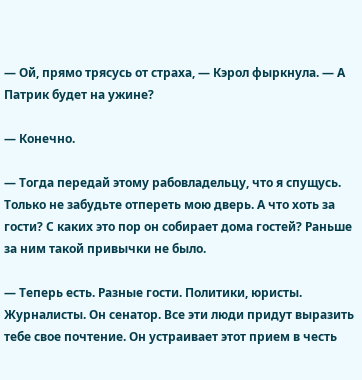— Ой, прямо трясусь от страха, — Кэрол фыркнула. — А Патрик будет на ужине?

— Конечно.

— Тогда передай этому рабовладельцу, что я спущусь. Только не забудьте отпереть мою дверь. А что хоть за гости? С каких это пор он собирает дома гостей? Раньше за ним такой привычки не было.

— Теперь есть. Разные гости. Политики, юристы. Журналисты. Он сенатор. Все эти люди придут выразить тебе свое почтение. Он устраивает этот прием в честь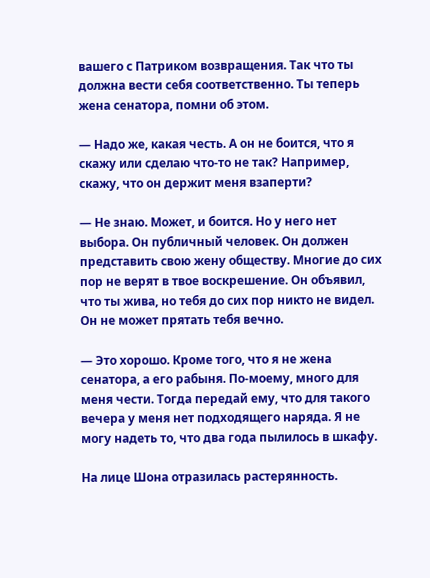вашего с Патриком возвращения. Так что ты должна вести себя соответственно. Ты теперь жена сенатора, помни об этом.

— Надо же, какая честь. А он не боится, что я скажу или сделаю что-то не так? Например, скажу, что он держит меня взаперти?

— Не знаю. Может, и боится. Но у него нет выбора. Он публичный человек. Он должен представить свою жену обществу. Многие до сих пор не верят в твое воскрешение. Он объявил, что ты жива, но тебя до сих пор никто не видел. Он не может прятать тебя вечно.

— Это хорошо. Кроме того, что я не жена сенатора, а его рабыня. По-моему, много для меня чести. Тогда передай ему, что для такого вечера у меня нет подходящего наряда. Я не могу надеть то, что два года пылилось в шкафу.

На лице Шона отразилась растерянность.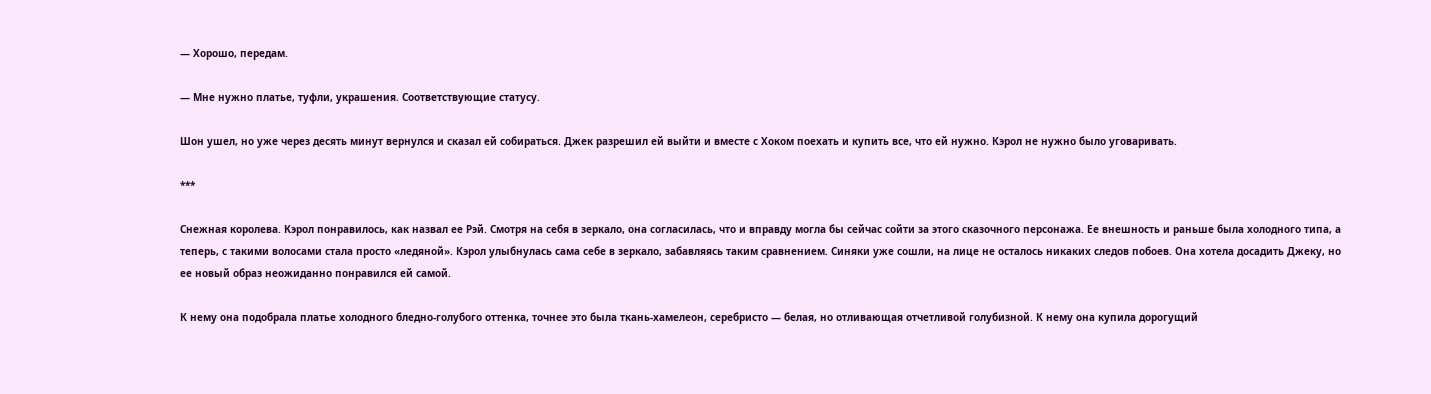— Хорошо, передам.

— Мне нужно платье, туфли, украшения. Соответствующие статусу.

Шон ушел, но уже через десять минут вернулся и сказал ей собираться. Джек разрешил ей выйти и вместе с Хоком поехать и купить все, что ей нужно. Кэрол не нужно было уговаривать.

***

Снежная королева. Кэрол понравилось, как назвал ее Рэй. Смотря на себя в зеркало, она согласилась, что и вправду могла бы сейчас сойти за этого сказочного персонажа. Ее внешность и раньше была холодного типа, а теперь, с такими волосами стала просто «ледяной». Кэрол улыбнулась сама себе в зеркало, забавляясь таким сравнением. Синяки уже сошли, на лице не осталось никаких следов побоев. Она хотела досадить Джеку, но ее новый образ неожиданно понравился ей самой.

К нему она подобрала платье холодного бледно-голубого оттенка, точнее это была ткань-хамелеон, серебристо — белая, но отливающая отчетливой голубизной. К нему она купила дорогущий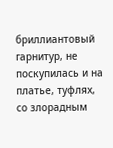бриллиантовый гарнитур, не поскупилась и на платье, туфлях, со злорадным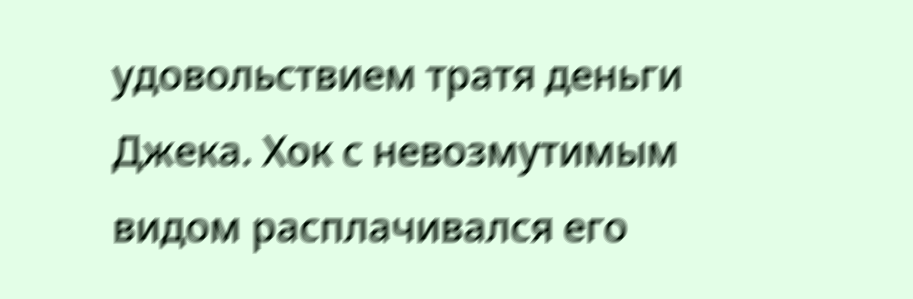удовольствием тратя деньги Джека. Хок с невозмутимым видом расплачивался его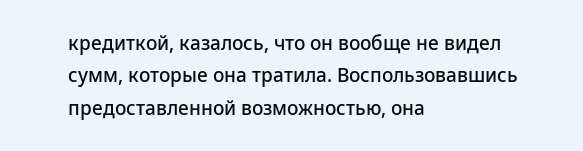кредиткой, казалось, что он вообще не видел сумм, которые она тратила. Воспользовавшись предоставленной возможностью, она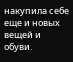накупила себе еще и новых вещей и обуви.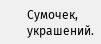Сумочек, украшений.